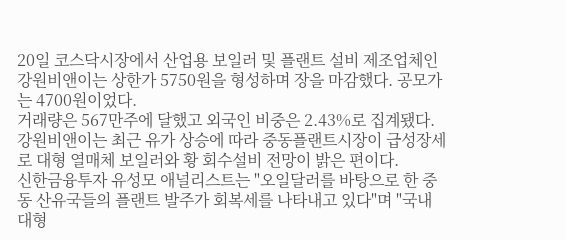20일 코스닥시장에서 산업용 보일러 및 플랜트 설비 제조업체인 강원비앤이는 상한가 5750원을 형성하며 장을 마감했다. 공모가는 4700원이었다.
거래량은 567만주에 달했고 외국인 비중은 2.43%로 집계됐다. 강원비앤이는 최근 유가 상승에 따라 중동플랜트시장이 급성장세로 대형 열매체 보일러와 황 회수설비 전망이 밝은 편이다.
신한금융투자 유성모 애널리스트는 "오일달러를 바탕으로 한 중동 산유국들의 플랜트 발주가 회복세를 나타내고 있다"며 "국내 대형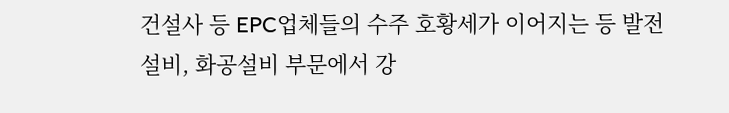건설사 등 EPC업체들의 수주 호황세가 이어지는 등 발전설비, 화공설비 부문에서 강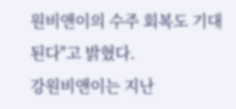원비앤이의 수주 회복도 기대된다"고 밝혔다.
강원비앤이는 지난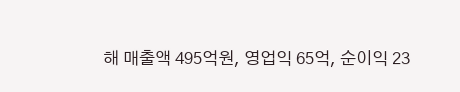해 매출액 495억원, 영업익 65억, 순이익 23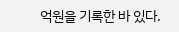억원을 기록한 바 있다.